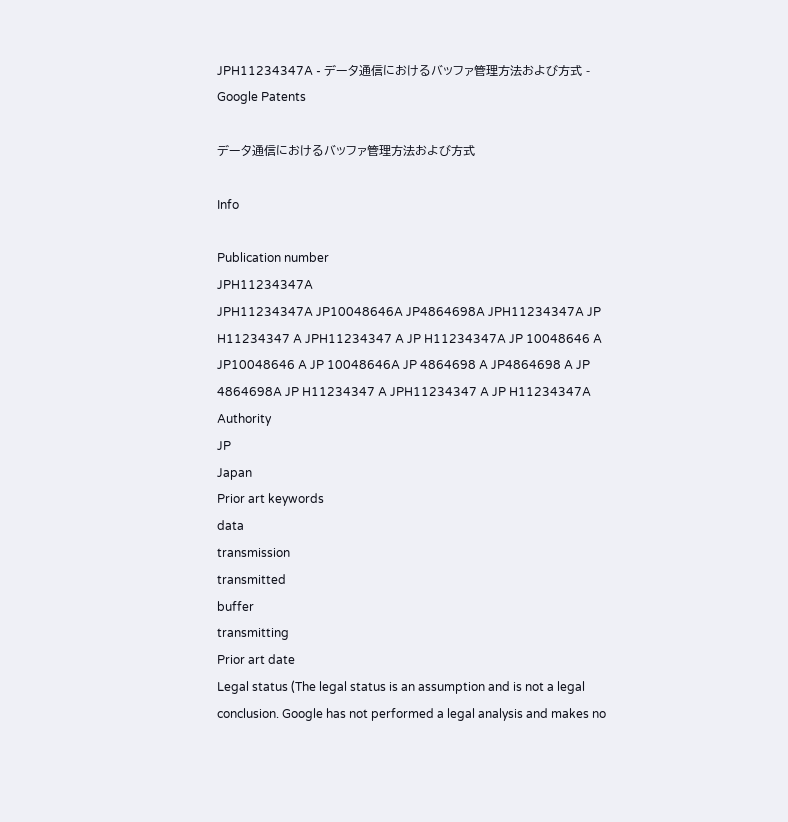JPH11234347A - データ通信におけるバッファ管理方法および方式 - Google Patents

データ通信におけるバッファ管理方法および方式

Info

Publication number
JPH11234347A
JPH11234347A JP10048646A JP4864698A JPH11234347A JP H11234347 A JPH11234347 A JP H11234347A JP 10048646 A JP10048646 A JP 10048646A JP 4864698 A JP4864698 A JP 4864698A JP H11234347 A JPH11234347 A JP H11234347A
Authority
JP
Japan
Prior art keywords
data
transmission
transmitted
buffer
transmitting
Prior art date
Legal status (The legal status is an assumption and is not a legal conclusion. Google has not performed a legal analysis and makes no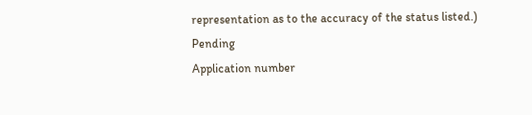representation as to the accuracy of the status listed.)
Pending
Application number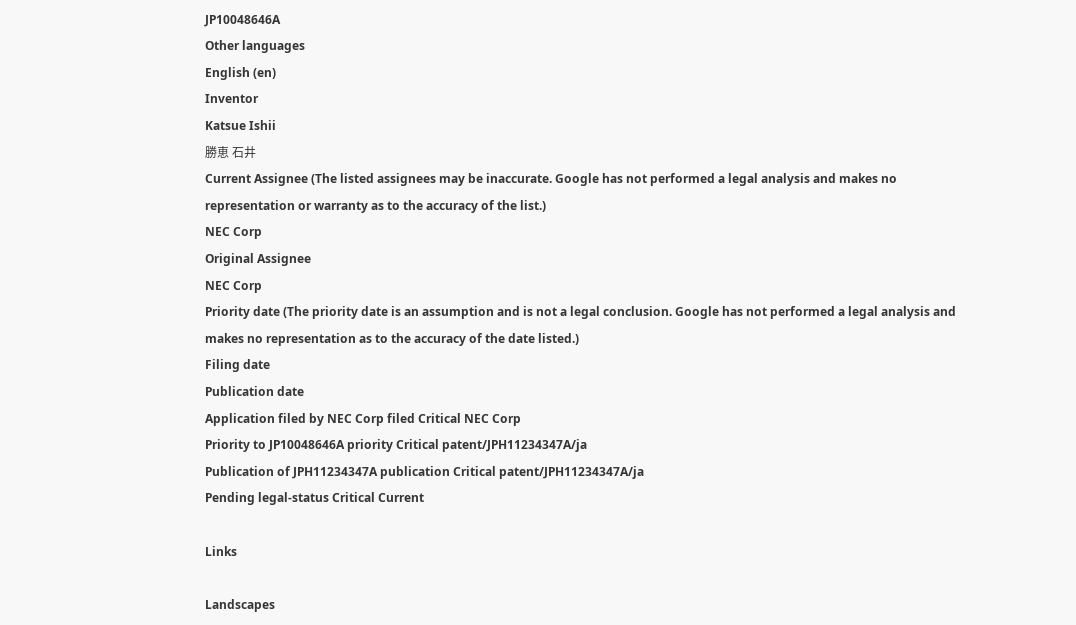JP10048646A
Other languages
English (en)
Inventor
Katsue Ishii
勝恵 石井
Current Assignee (The listed assignees may be inaccurate. Google has not performed a legal analysis and makes no representation or warranty as to the accuracy of the list.)
NEC Corp
Original Assignee
NEC Corp
Priority date (The priority date is an assumption and is not a legal conclusion. Google has not performed a legal analysis and makes no representation as to the accuracy of the date listed.)
Filing date
Publication date
Application filed by NEC Corp filed Critical NEC Corp
Priority to JP10048646A priority Critical patent/JPH11234347A/ja
Publication of JPH11234347A publication Critical patent/JPH11234347A/ja
Pending legal-status Critical Current

Links

Landscapes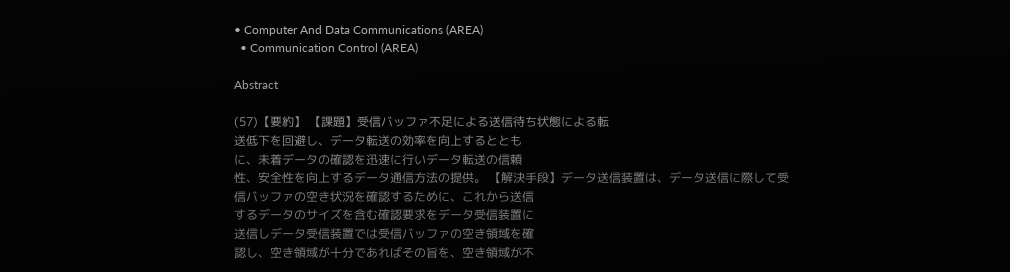• Computer And Data Communications (AREA)
  • Communication Control (AREA)

Abstract

(57)【要約】 【課題】受信バッファ不足による送信待ち状態による転
送低下を回避し、データ転送の効率を向上するととも
に、未着データの確認を迅速に行いデータ転送の信頼
性、安全性を向上するデータ通信方法の提供。 【解決手段】データ送信装置は、データ送信に際して受
信バッファの空き状況を確認するために、これから送信
するデータのサイズを含む確認要求をデータ受信装置に
送信しデータ受信装置では受信バッファの空き領域を確
認し、空き領域が十分であればその旨を、空き領域が不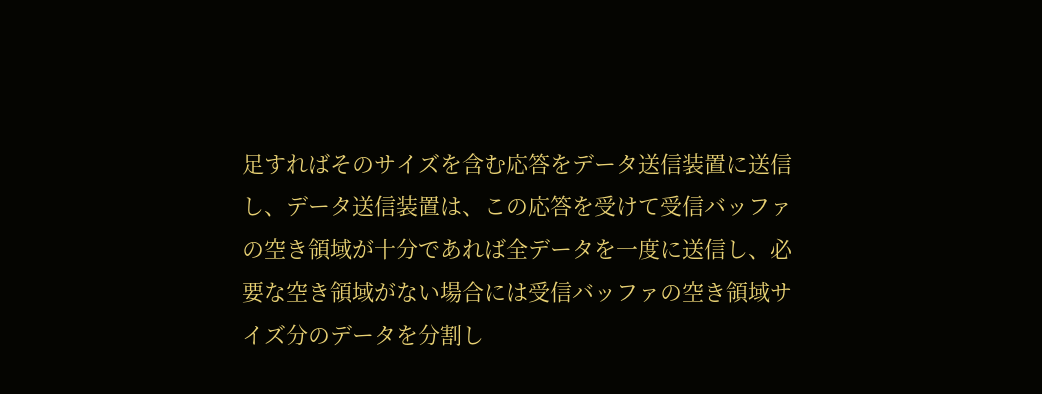足すればそのサイズを含む応答をデータ送信装置に送信
し、データ送信装置は、この応答を受けて受信バッファ
の空き領域が十分であれば全データを一度に送信し、必
要な空き領域がない場合には受信バッファの空き領域サ
イズ分のデータを分割し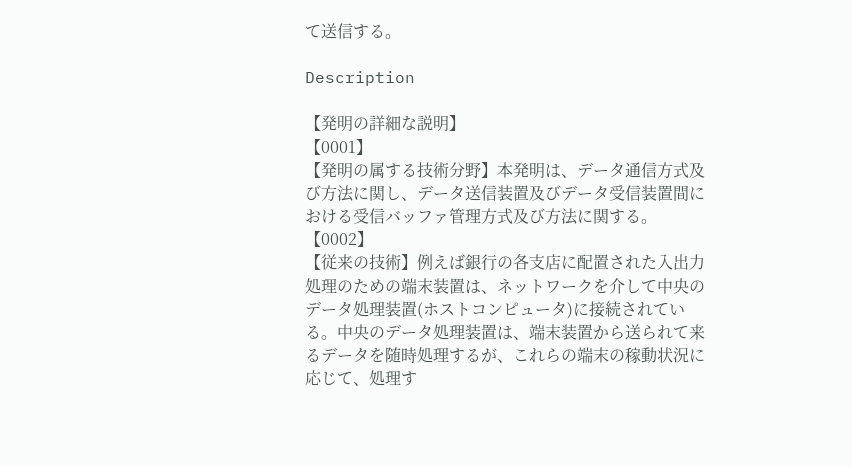て送信する。

Description

【発明の詳細な説明】
【0001】
【発明の属する技術分野】本発明は、データ通信方式及
び方法に関し、データ送信装置及びデータ受信装置間に
おける受信バッファ管理方式及び方法に関する。
【0002】
【従来の技術】例えば銀行の各支店に配置された入出力
処理のための端末装置は、ネットワークを介して中央の
データ処理装置(ホストコンピュータ)に接続されてい
る。中央のデータ処理装置は、端末装置から送られて来
るデータを随時処理するが、これらの端末の稼動状況に
応じて、処理す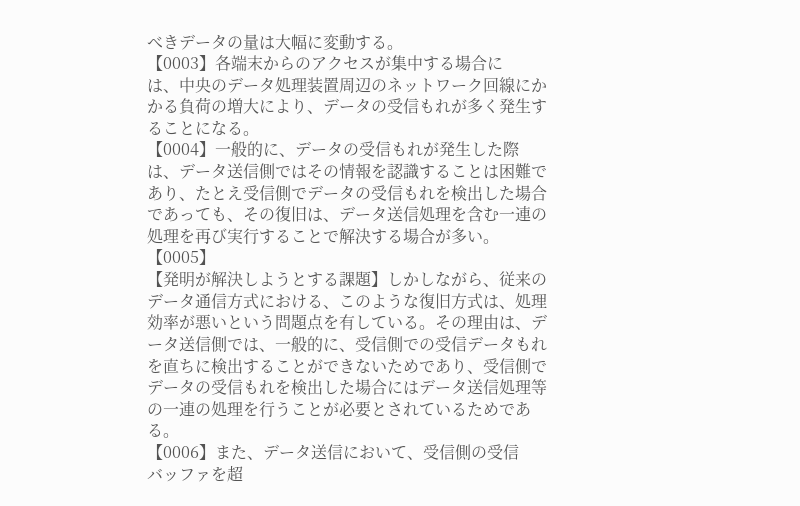べきデータの量は大幅に変動する。
【0003】各端末からのアクセスが集中する場合に
は、中央のデータ処理装置周辺のネットワーク回線にか
かる負荷の増大により、データの受信もれが多く発生す
ることになる。
【0004】一般的に、データの受信もれが発生した際
は、データ送信側ではその情報を認識することは困難で
あり、たとえ受信側でデータの受信もれを検出した場合
であっても、その復旧は、データ送信処理を含む一連の
処理を再び実行することで解決する場合が多い。
【0005】
【発明が解決しようとする課題】しかしながら、従来の
データ通信方式における、このような復旧方式は、処理
効率が悪いという問題点を有している。その理由は、デ
ータ送信側では、一般的に、受信側での受信データもれ
を直ちに検出することができないためであり、受信側で
データの受信もれを検出した場合にはデータ送信処理等
の一連の処理を行うことが必要とされているためであ
る。
【0006】また、データ送信において、受信側の受信
バッファを超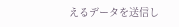えるデータを送信し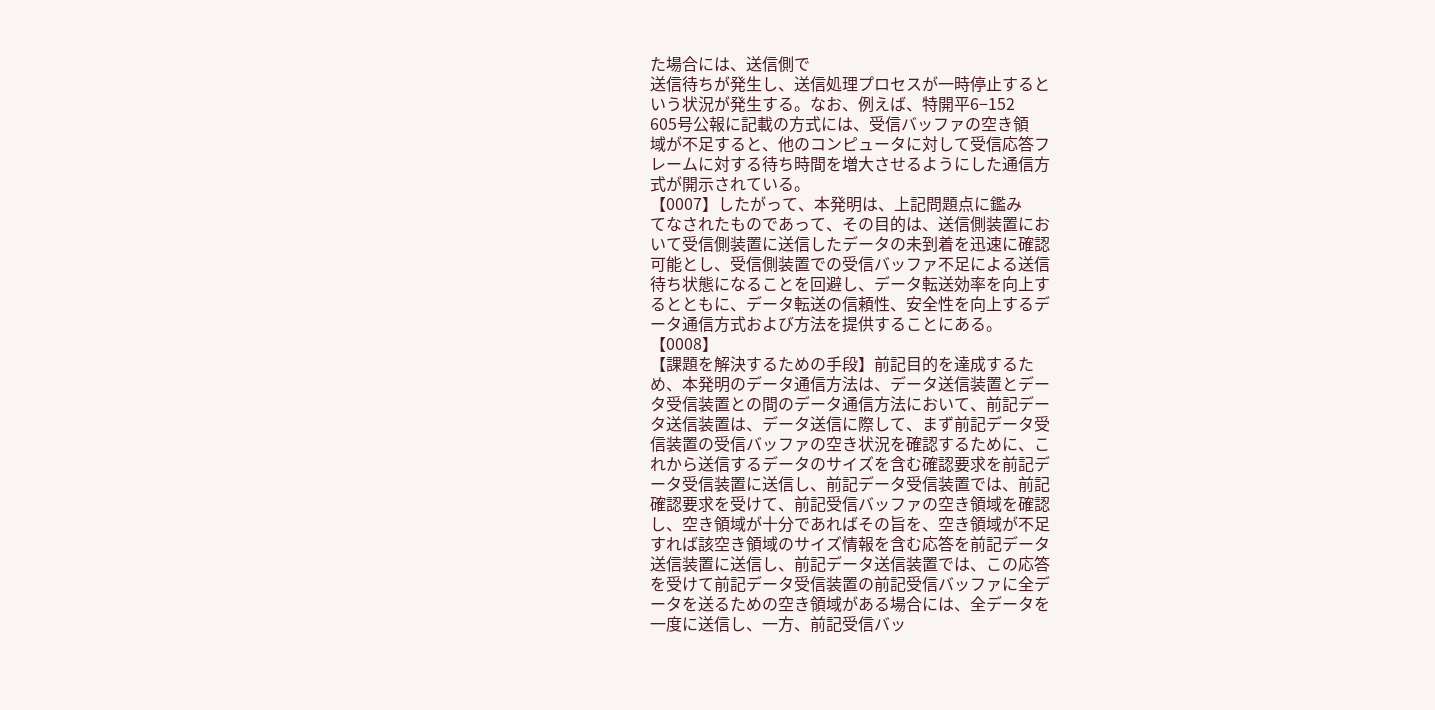た場合には、送信側で
送信待ちが発生し、送信処理プロセスが一時停止すると
いう状況が発生する。なお、例えば、特開平6−152
605号公報に記載の方式には、受信バッファの空き領
域が不足すると、他のコンピュータに対して受信応答フ
レームに対する待ち時間を増大させるようにした通信方
式が開示されている。
【0007】したがって、本発明は、上記問題点に鑑み
てなされたものであって、その目的は、送信側装置にお
いて受信側装置に送信したデータの未到着を迅速に確認
可能とし、受信側装置での受信バッファ不足による送信
待ち状態になることを回避し、データ転送効率を向上す
るとともに、データ転送の信頼性、安全性を向上するデ
ータ通信方式および方法を提供することにある。
【0008】
【課題を解決するための手段】前記目的を達成するた
め、本発明のデータ通信方法は、データ送信装置とデー
タ受信装置との間のデータ通信方法において、前記デー
タ送信装置は、データ送信に際して、まず前記データ受
信装置の受信バッファの空き状況を確認するために、こ
れから送信するデータのサイズを含む確認要求を前記デ
ータ受信装置に送信し、前記データ受信装置では、前記
確認要求を受けて、前記受信バッファの空き領域を確認
し、空き領域が十分であればその旨を、空き領域が不足
すれば該空き領域のサイズ情報を含む応答を前記データ
送信装置に送信し、前記データ送信装置では、この応答
を受けて前記データ受信装置の前記受信バッファに全デ
ータを送るための空き領域がある場合には、全データを
一度に送信し、一方、前記受信バッ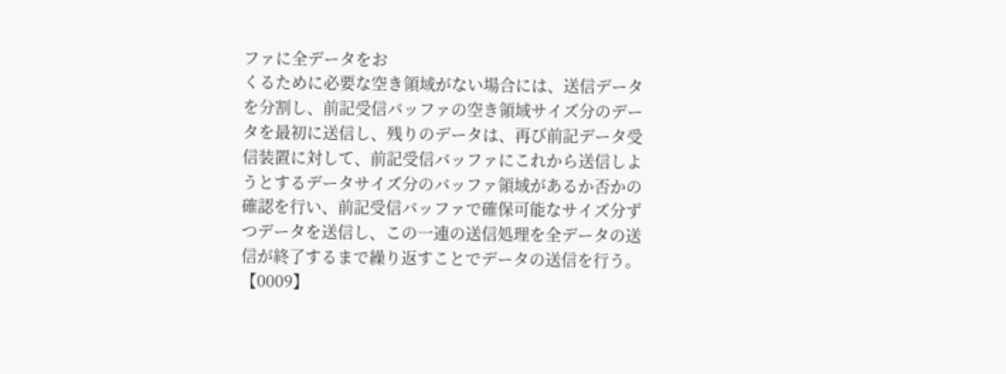ファに全データをお
くるために必要な空き領域がない場合には、送信データ
を分割し、前記受信バッファの空き領域サイズ分のデー
タを最初に送信し、残りのデータは、再び前記データ受
信装置に対して、前記受信バッファにこれから送信しよ
うとするデータサイズ分のバッファ領域があるか否かの
確認を行い、前記受信バッファで確保可能なサイズ分ず
つデータを送信し、この一連の送信処理を全データの送
信が終了するまで繰り返すことでデータの送信を行う。
【0009】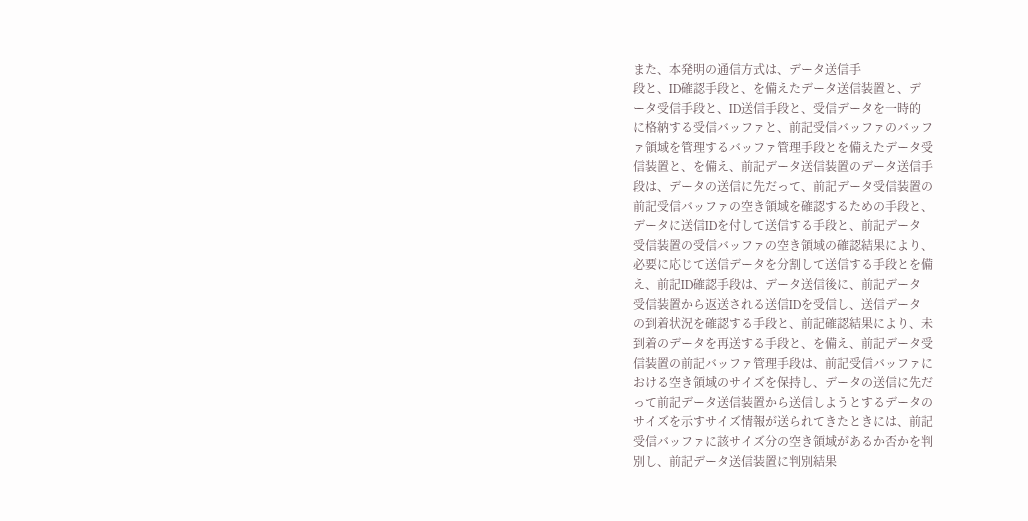また、本発明の通信方式は、データ送信手
段と、ID確認手段と、を備えたデータ送信装置と、デ
ータ受信手段と、ID送信手段と、受信データを一時的
に格納する受信バッファと、前記受信バッファのバッフ
ァ領域を管理するバッファ管理手段とを備えたデータ受
信装置と、を備え、前記データ送信装置のデータ送信手
段は、データの送信に先だって、前記データ受信装置の
前記受信バッファの空き領域を確認するための手段と、
データに送信IDを付して送信する手段と、前記データ
受信装置の受信バッファの空き領域の確認結果により、
必要に応じて送信データを分割して送信する手段とを備
え、前記ID確認手段は、データ送信後に、前記データ
受信装置から返送される送信IDを受信し、送信データ
の到着状況を確認する手段と、前記確認結果により、未
到着のデータを再送する手段と、を備え、前記データ受
信装置の前記バッファ管理手段は、前記受信バッファに
おける空き領域のサイズを保持し、データの送信に先だ
って前記データ送信装置から送信しようとするデータの
サイズを示すサイズ情報が送られてきたときには、前記
受信バッファに該サイズ分の空き領域があるか否かを判
別し、前記データ送信装置に判別結果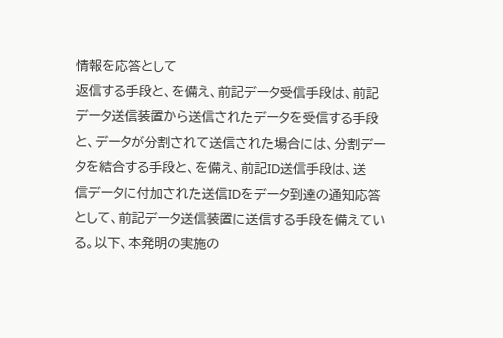情報を応答として
返信する手段と、を備え、前記データ受信手段は、前記
データ送信装置から送信されたデータを受信する手段
と、データが分割されて送信された場合には、分割デー
タを結合する手段と、を備え、前記ID送信手段は、送
信データに付加された送信IDをデータ到達の通知応答
として、前記データ送信装置に送信する手段を備えてい
る。以下、本発明の実施の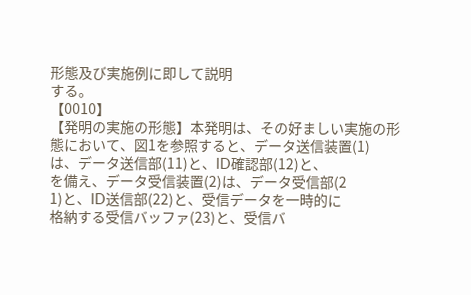形態及び実施例に即して説明
する。
【0010】
【発明の実施の形態】本発明は、その好ましい実施の形
態において、図1を参照すると、データ送信装置(1)
は、データ送信部(11)と、ID確認部(12)と、
を備え、データ受信装置(2)は、データ受信部(2
1)と、ID送信部(22)と、受信データを一時的に
格納する受信バッファ(23)と、受信バ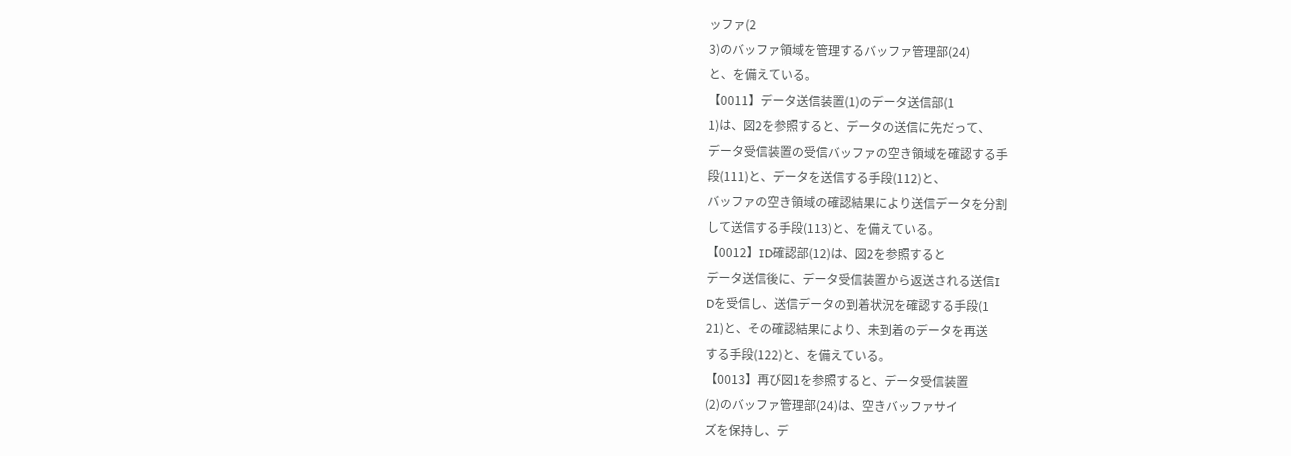ッファ(2
3)のバッファ領域を管理するバッファ管理部(24)
と、を備えている。
【0011】データ送信装置(1)のデータ送信部(1
1)は、図2を参照すると、データの送信に先だって、
データ受信装置の受信バッファの空き領域を確認する手
段(111)と、データを送信する手段(112)と、
バッファの空き領域の確認結果により送信データを分割
して送信する手段(113)と、を備えている。
【0012】ID確認部(12)は、図2を参照すると
データ送信後に、データ受信装置から返送される送信I
Dを受信し、送信データの到着状況を確認する手段(1
21)と、その確認結果により、未到着のデータを再送
する手段(122)と、を備えている。
【0013】再び図1を参照すると、データ受信装置
(2)のバッファ管理部(24)は、空きバッファサイ
ズを保持し、デ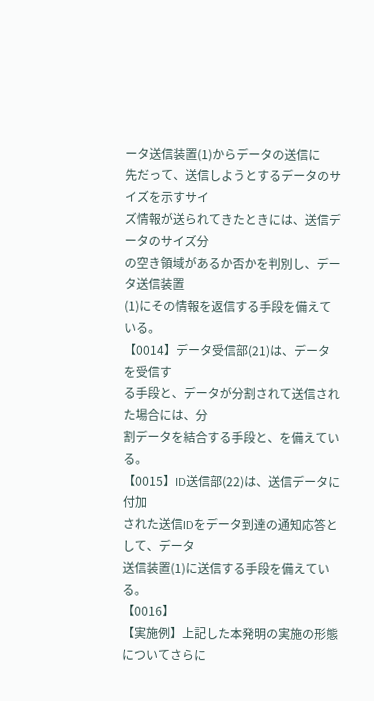ータ送信装置(1)からデータの送信に
先だって、送信しようとするデータのサイズを示すサイ
ズ情報が送られてきたときには、送信データのサイズ分
の空き領域があるか否かを判別し、データ送信装置
(1)にその情報を返信する手段を備えている。
【0014】データ受信部(21)は、データを受信す
る手段と、データが分割されて送信された場合には、分
割データを結合する手段と、を備えている。
【0015】ID送信部(22)は、送信データに付加
された送信IDをデータ到達の通知応答として、データ
送信装置(1)に送信する手段を備えている。
【0016】
【実施例】上記した本発明の実施の形態についてさらに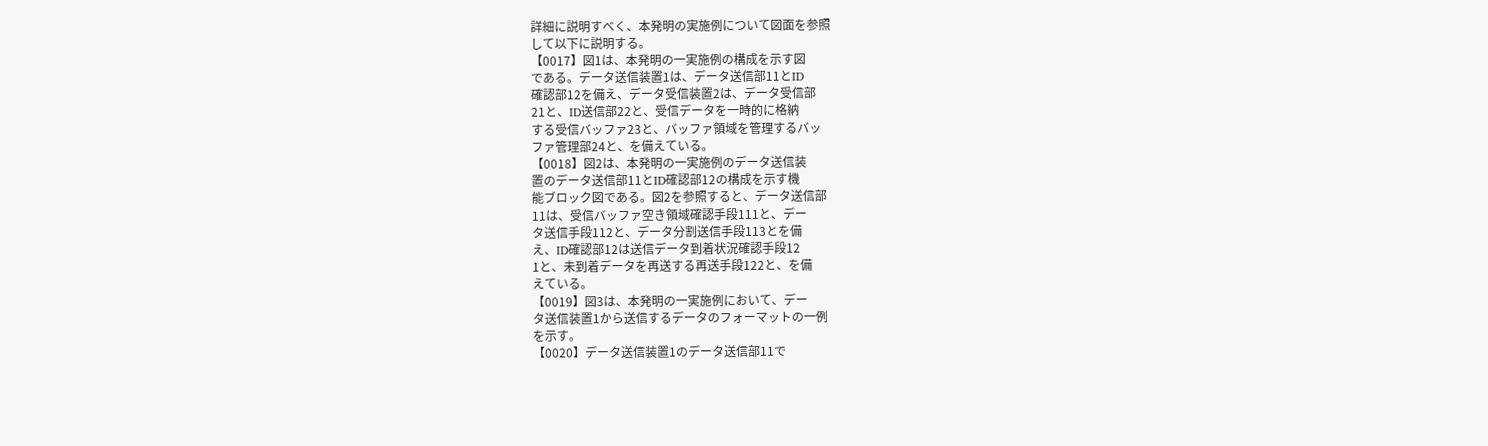詳細に説明すべく、本発明の実施例について図面を参照
して以下に説明する。
【0017】図1は、本発明の一実施例の構成を示す図
である。データ送信装置1は、データ送信部11とID
確認部12を備え、データ受信装置2は、データ受信部
21と、ID送信部22と、受信データを一時的に格納
する受信バッファ23と、バッファ領域を管理するバッ
ファ管理部24と、を備えている。
【0018】図2は、本発明の一実施例のデータ送信装
置のデータ送信部11とID確認部12の構成を示す機
能ブロック図である。図2を参照すると、データ送信部
11は、受信バッファ空き領域確認手段111と、デー
タ送信手段112と、データ分割送信手段113とを備
え、ID確認部12は送信データ到着状況確認手段12
1と、未到着データを再送する再送手段122と、を備
えている。
【0019】図3は、本発明の一実施例において、デー
タ送信装置1から送信するデータのフォーマットの一例
を示す。
【0020】データ送信装置1のデータ送信部11で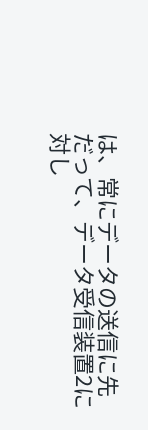は、常にデータの送信に先だって、データ受信装置2に
対し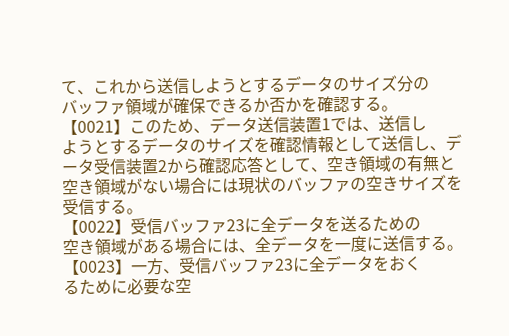て、これから送信しようとするデータのサイズ分の
バッファ領域が確保できるか否かを確認する。
【0021】このため、データ送信装置1では、送信し
ようとするデータのサイズを確認情報として送信し、デ
ータ受信装置2から確認応答として、空き領域の有無と
空き領域がない場合には現状のバッファの空きサイズを
受信する。
【0022】受信バッファ23に全データを送るための
空き領域がある場合には、全データを一度に送信する。
【0023】一方、受信バッファ23に全データをおく
るために必要な空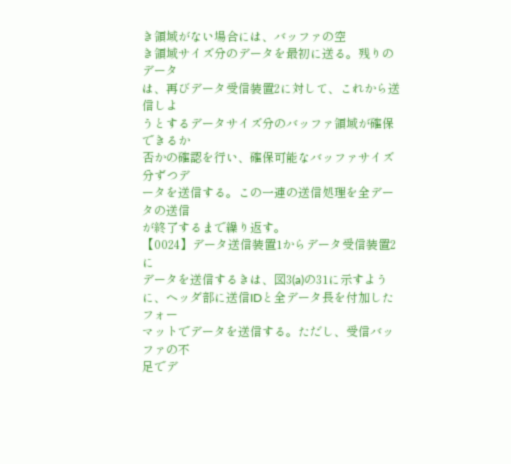き領域がない場合には、バッファの空
き領域サイズ分のデータを最初に送る。残りのデータ
は、再びデータ受信装置2に対して、これから送信しよ
うとするデータサイズ分のバッファ領域が確保できるか
否かの確認を行い、確保可能なバッファサイズ分ずつデ
ータを送信する。この一連の送信処理を全データの送信
が終了するまで繰り返す。
【0024】データ送信装置1からデータ受信装置2に
データを送信するきは、図3(a)の31に示すよう
に、ヘッダ部に送信IDと全データ長を付加したフォー
マットでデータを送信する。ただし、受信バッファの不
足でデ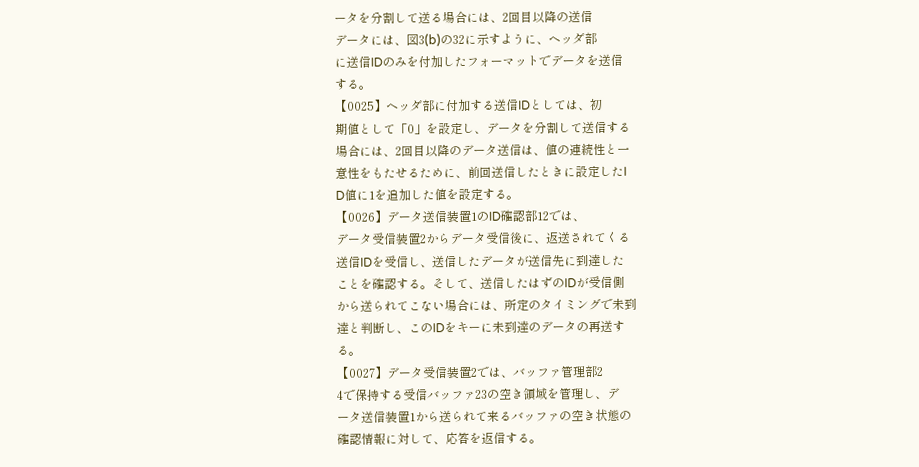ータを分割して送る場合には、2回目以降の送信
データには、図3(b)の32に示すように、ヘッダ部
に送信IDのみを付加したフォーマットでデータを送信
する。
【0025】ヘッダ部に付加する送信IDとしては、初
期値として「0」を設定し、データを分割して送信する
場合には、2回目以降のデータ送信は、値の連続性と一
意性をもたせるために、前回送信したときに設定したI
D値に1を追加した値を設定する。
【0026】データ送信装置1のID確認部12では、
データ受信装置2からデータ受信後に、返送されてくる
送信IDを受信し、送信したデータが送信先に到達した
ことを確認する。そして、送信したはずのIDが受信側
から送られてこない場合には、所定のタイミングで未到
達と判断し、このIDをキーに未到達のデータの再送す
る。
【0027】データ受信装置2では、バッファ管理部2
4で保持する受信バッファ23の空き領域を管理し、デ
ータ送信装置1から送られて来るバッファの空き状態の
確認情報に対して、応答を返信する。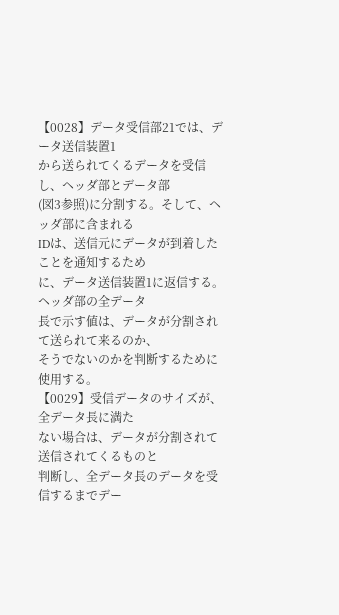【0028】データ受信部21では、データ送信装置1
から送られてくるデータを受信し、ヘッダ部とデータ部
(図3参照)に分割する。そして、ヘッダ部に含まれる
IDは、送信元にデータが到着したことを通知するため
に、データ送信装置1に返信する。ヘッダ部の全データ
長で示す値は、データが分割されて送られて来るのか、
そうでないのかを判断するために使用する。
【0029】受信データのサイズが、全データ長に満た
ない場合は、データが分割されて送信されてくるものと
判断し、全データ長のデータを受信するまでデー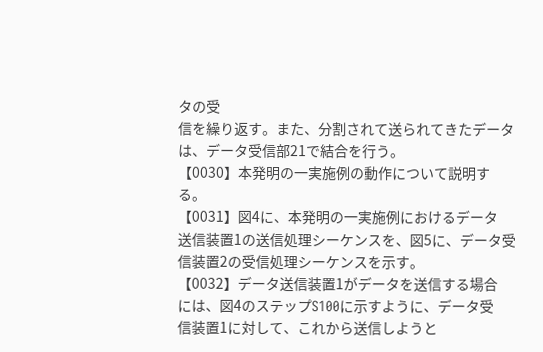タの受
信を繰り返す。また、分割されて送られてきたデータ
は、データ受信部21で結合を行う。
【0030】本発明の一実施例の動作について説明す
る。
【0031】図4に、本発明の一実施例におけるデータ
送信装置1の送信処理シーケンスを、図5に、データ受
信装置2の受信処理シーケンスを示す。
【0032】データ送信装置1がデータを送信する場合
には、図4のステップS100に示すように、データ受
信装置1に対して、これから送信しようと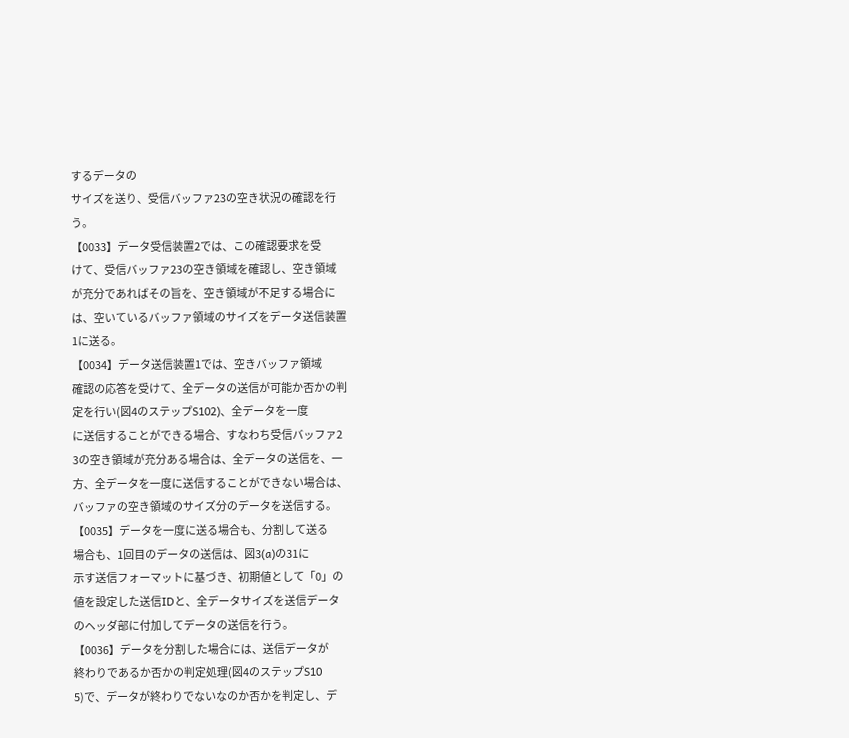するデータの
サイズを送り、受信バッファ23の空き状況の確認を行
う。
【0033】データ受信装置2では、この確認要求を受
けて、受信バッファ23の空き領域を確認し、空き領域
が充分であればその旨を、空き領域が不足する場合に
は、空いているバッファ領域のサイズをデータ送信装置
1に送る。
【0034】データ送信装置1では、空きバッファ領域
確認の応答を受けて、全データの送信が可能か否かの判
定を行い(図4のステップS102)、全データを一度
に送信することができる場合、すなわち受信バッファ2
3の空き領域が充分ある場合は、全データの送信を、一
方、全データを一度に送信することができない場合は、
バッファの空き領域のサイズ分のデータを送信する。
【0035】データを一度に送る場合も、分割して送る
場合も、1回目のデータの送信は、図3(a)の31に
示す送信フォーマットに基づき、初期値として「0」の
値を設定した送信IDと、全データサイズを送信データ
のヘッダ部に付加してデータの送信を行う。
【0036】データを分割した場合には、送信データが
終わりであるか否かの判定処理(図4のステップS10
5)で、データが終わりでないなのか否かを判定し、デ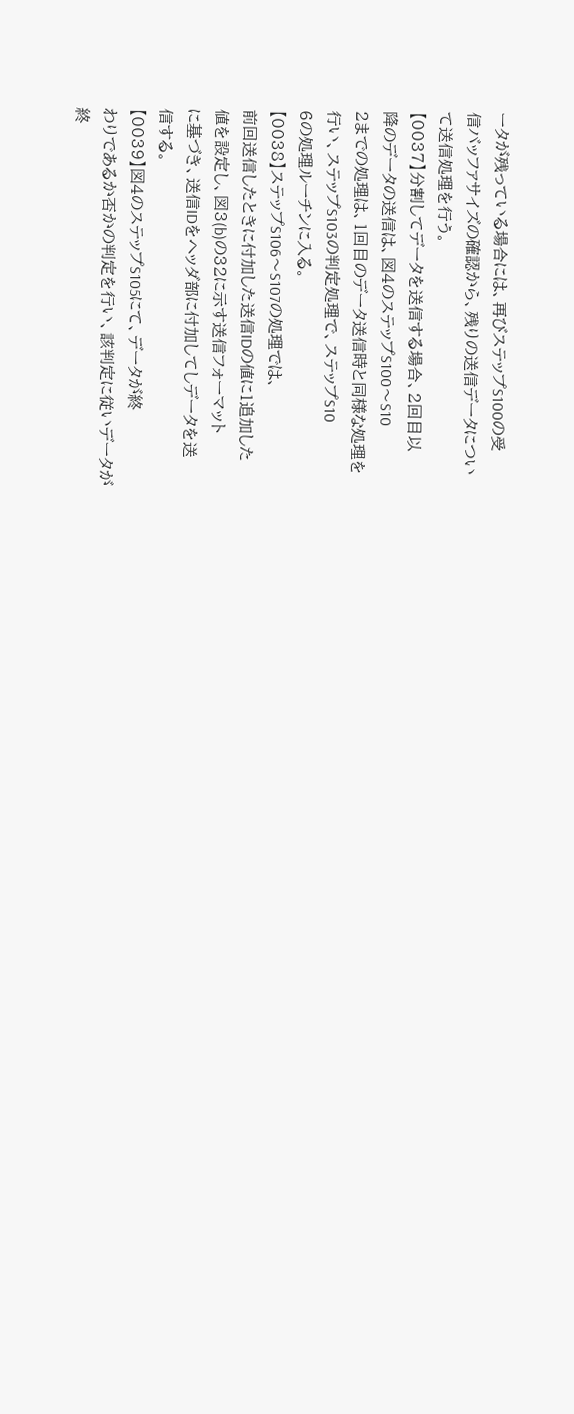ータが残っている場合には、再びステップS100の受
信バッファサイズの確認から、残りの送信データについ
て送信処理を行う。
【0037】分割してデータを送信する場合、2回目以
降のデータの送信は、図4のステップS100〜S10
2までの処理は、1回目のデータ送信時と同様な処理を
行い、ステップS103の判定処理で、ステップS10
6の処理ルーチンに入る。
【0038】ステップS106〜S107の処理では、
前回送信したときに付加した送信IDの値に1追加した
値を設定し、図3(b)の32に示す送信フォーマット
に基づき、送信IDをヘッダ部に付加してしデータを送
信する。
【0039】図4のステップS105にて、データが終
わりであるか否かの判定を行い、該判定に従いデータが
終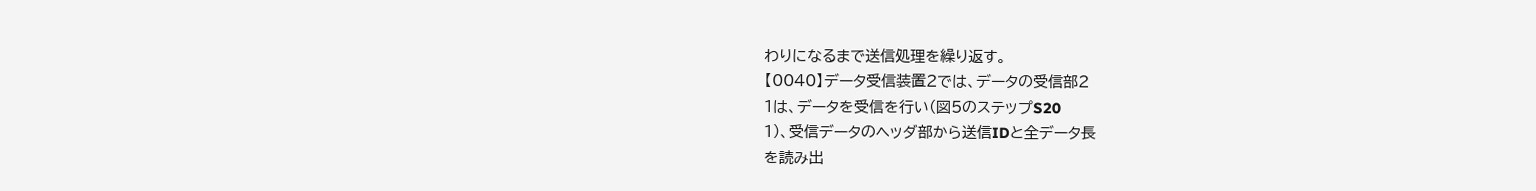わりになるまで送信処理を繰り返す。
【0040】データ受信装置2では、データの受信部2
1は、データを受信を行い(図5のステップS20
1)、受信データのヘッダ部から送信IDと全データ長
を読み出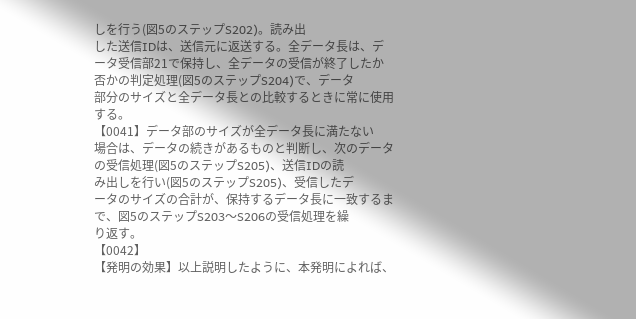しを行う(図5のステップS202)。読み出
した送信IDは、送信元に返送する。全データ長は、デ
ータ受信部21で保持し、全データの受信が終了したか
否かの判定処理(図5のステップS204)で、データ
部分のサイズと全データ長との比較するときに常に使用
する。
【0041】データ部のサイズが全データ長に満たない
場合は、データの続きがあるものと判断し、次のデータ
の受信処理(図5のステップS205)、送信IDの読
み出しを行い(図5のステップS205)、受信したデ
ータのサイズの合計が、保持するデータ長に一致するま
で、図5のステップS203〜S206の受信処理を繰
り返す。
【0042】
【発明の効果】以上説明したように、本発明によれば、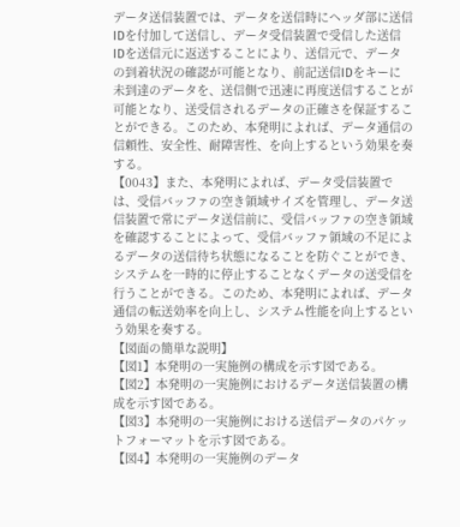データ送信装置では、データを送信時にヘッダ部に送信
IDを付加して送信し、データ受信装置で受信した送信
IDを送信元に返送することにより、送信元で、データ
の到着状況の確認が可能となり、前記送信IDをキーに
未到達のデータを、送信側で迅速に再度送信することが
可能となり、送受信されるデータの正確さを保証するこ
とができる。このため、本発明によれば、データ通信の
信頼性、安全性、耐障害性、を向上するという効果を奏
する。
【0043】また、本発明によれば、データ受信装置で
は、受信バッファの空き領域サイズを管理し、データ送
信装置で常にデータ送信前に、受信バッファの空き領域
を確認することによって、受信バッファ領域の不足によ
るデータの送信待ち状態になることを防ぐことができ、
システムを一時的に停止することなくデータの送受信を
行うことができる。このため、本発明によれば、データ
通信の転送効率を向上し、システム性能を向上するとい
う効果を奏する。
【図面の簡単な説明】
【図1】本発明の一実施例の構成を示す図である。
【図2】本発明の一実施例におけるデータ送信装置の構
成を示す図である。
【図3】本発明の一実施例における送信データのパケッ
トフォーマットを示す図である。
【図4】本発明の一実施例のデータ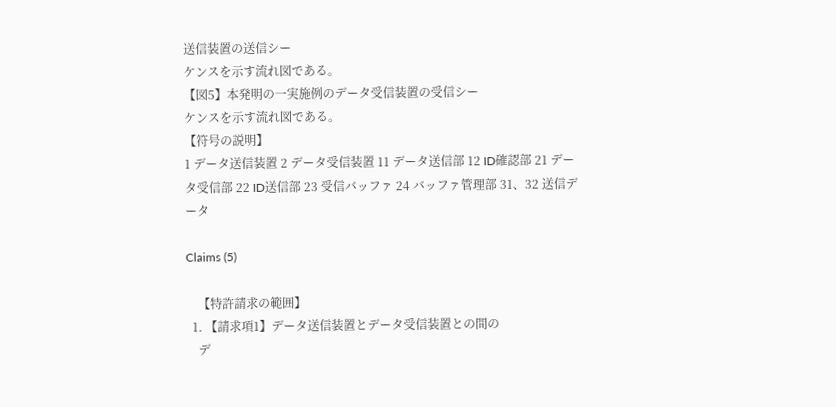送信装置の送信シー
ケンスを示す流れ図である。
【図5】本発明の一実施例のデータ受信装置の受信シー
ケンスを示す流れ図である。
【符号の説明】
1 データ送信装置 2 データ受信装置 11 データ送信部 12 ID確認部 21 データ受信部 22 ID送信部 23 受信バッファ 24 バッファ管理部 31、32 送信データ

Claims (5)

    【特許請求の範囲】
  1. 【請求項1】データ送信装置とデータ受信装置との間の
    デ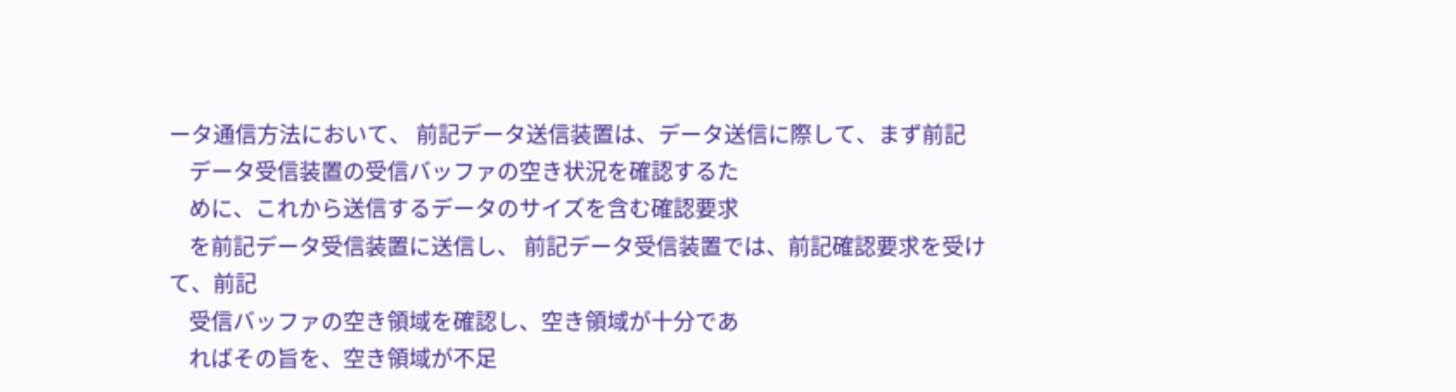ータ通信方法において、 前記データ送信装置は、データ送信に際して、まず前記
    データ受信装置の受信バッファの空き状況を確認するた
    めに、これから送信するデータのサイズを含む確認要求
    を前記データ受信装置に送信し、 前記データ受信装置では、前記確認要求を受けて、前記
    受信バッファの空き領域を確認し、空き領域が十分であ
    ればその旨を、空き領域が不足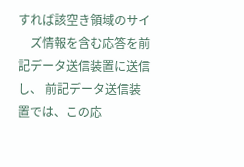すれば該空き領域のサイ
    ズ情報を含む応答を前記データ送信装置に送信し、 前記データ送信装置では、この応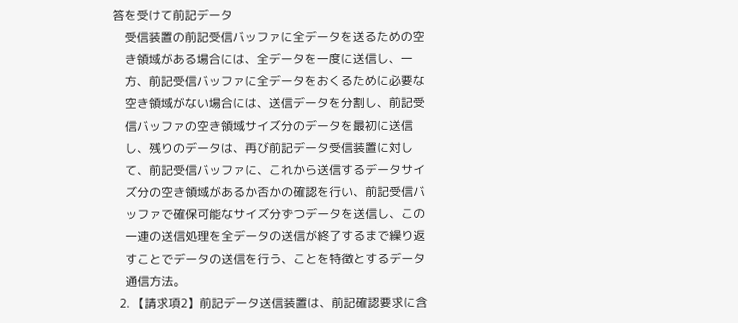答を受けて前記データ
    受信装置の前記受信バッファに全データを送るための空
    き領域がある場合には、全データを一度に送信し、一
    方、前記受信バッファに全データをおくるために必要な
    空き領域がない場合には、送信データを分割し、前記受
    信バッファの空き領域サイズ分のデータを最初に送信
    し、残りのデータは、再び前記データ受信装置に対し
    て、前記受信バッファに、これから送信するデータサイ
    ズ分の空き領域があるか否かの確認を行い、前記受信バ
    ッファで確保可能なサイズ分ずつデータを送信し、この
    一連の送信処理を全データの送信が終了するまで繰り返
    すことでデータの送信を行う、ことを特徴とするデータ
    通信方法。
  2. 【請求項2】前記データ送信装置は、前記確認要求に含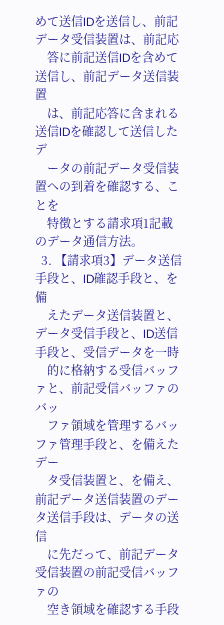めて送信IDを送信し、前記データ受信装置は、前記応
    答に前記送信IDを含めて送信し、前記データ送信装置
    は、前記応答に含まれる送信IDを確認して送信したデ
    ータの前記データ受信装置への到着を確認する、ことを
    特徴とする請求項1記載のデータ通信方法。
  3. 【請求項3】データ送信手段と、ID確認手段と、を備
    えたデータ送信装置と、 データ受信手段と、ID送信手段と、受信データを一時
    的に格納する受信バッファと、前記受信バッファのバッ
    ファ領域を管理するバッファ管理手段と、を備えたデー
    タ受信装置と、を備え、 前記データ送信装置のデータ送信手段は、データの送信
    に先だって、前記データ受信装置の前記受信バッファの
    空き領域を確認する手段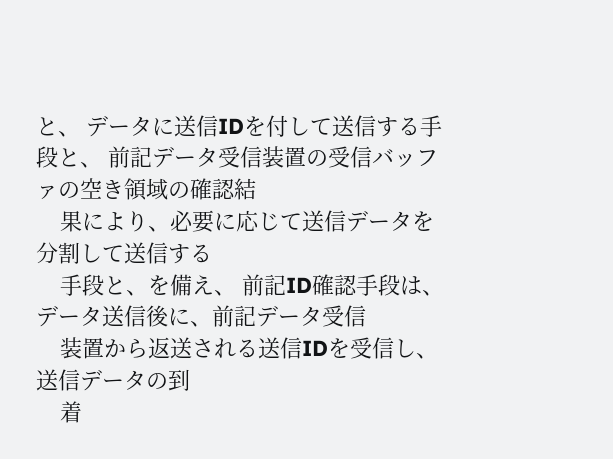と、 データに送信IDを付して送信する手段と、 前記データ受信装置の受信バッファの空き領域の確認結
    果により、必要に応じて送信データを分割して送信する
    手段と、を備え、 前記ID確認手段は、データ送信後に、前記データ受信
    装置から返送される送信IDを受信し、送信データの到
    着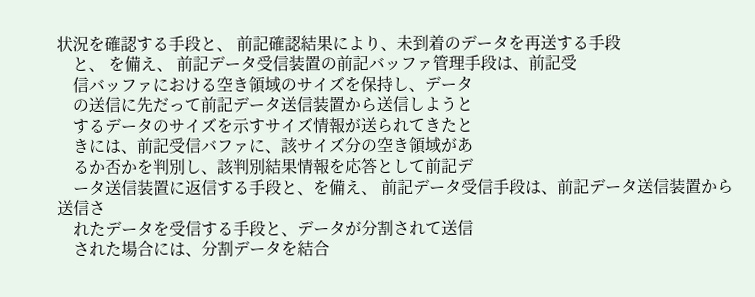状況を確認する手段と、 前記確認結果により、未到着のデータを再送する手段
    と、 を備え、 前記データ受信装置の前記バッファ管理手段は、前記受
    信バッファにおける空き領域のサイズを保持し、データ
    の送信に先だって前記データ送信装置から送信しようと
    するデータのサイズを示すサイズ情報が送られてきたと
    きには、前記受信バファに、該サイズ分の空き領域があ
    るか否かを判別し、該判別結果情報を応答として前記デ
    ータ送信装置に返信する手段と、を備え、 前記データ受信手段は、前記データ送信装置から送信さ
    れたデータを受信する手段と、データが分割されて送信
    された場合には、分割データを結合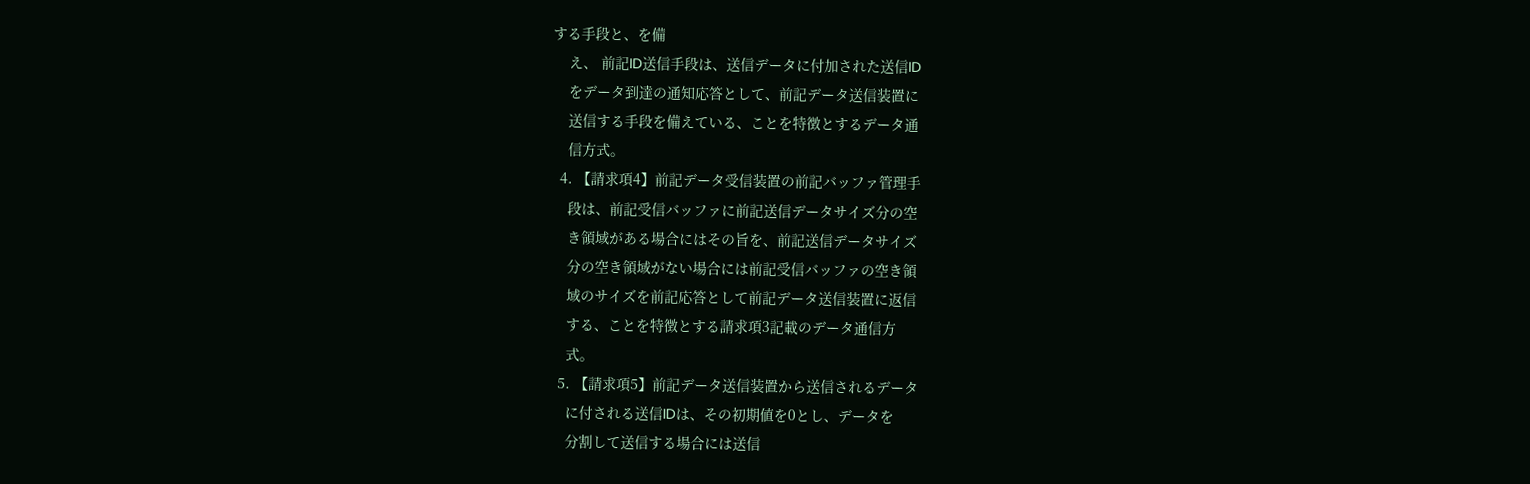する手段と、を備
    え、 前記ID送信手段は、送信データに付加された送信ID
    をデータ到達の通知応答として、前記データ送信装置に
    送信する手段を備えている、ことを特徴とするデータ通
    信方式。
  4. 【請求項4】前記データ受信装置の前記バッファ管理手
    段は、前記受信バッファに前記送信データサイズ分の空
    き領域がある場合にはその旨を、前記送信データサイズ
    分の空き領域がない場合には前記受信バッファの空き領
    域のサイズを前記応答として前記データ送信装置に返信
    する、ことを特徴とする請求項3記載のデータ通信方
    式。
  5. 【請求項5】前記データ送信装置から送信されるデータ
    に付される送信IDは、その初期値を0とし、データを
    分割して送信する場合には送信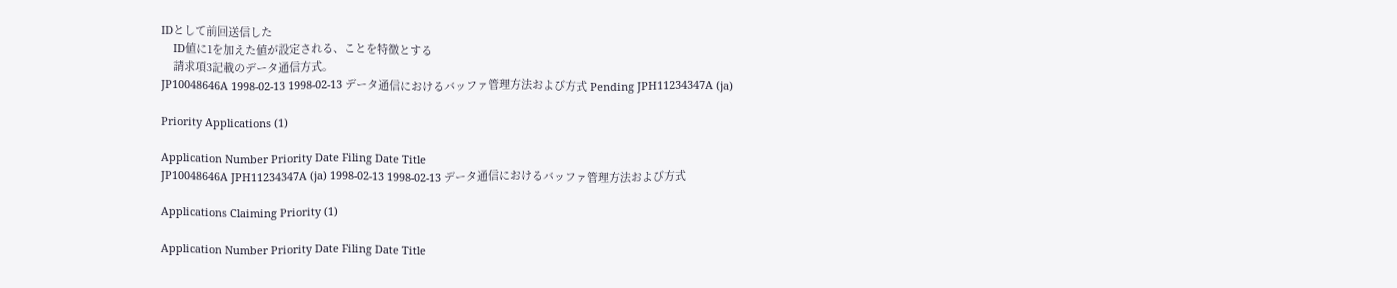IDとして前回送信した
    ID値に1を加えた値が設定される、ことを特徴とする
    請求項3記載のデータ通信方式。
JP10048646A 1998-02-13 1998-02-13 データ通信におけるバッファ管理方法および方式 Pending JPH11234347A (ja)

Priority Applications (1)

Application Number Priority Date Filing Date Title
JP10048646A JPH11234347A (ja) 1998-02-13 1998-02-13 データ通信におけるバッファ管理方法および方式

Applications Claiming Priority (1)

Application Number Priority Date Filing Date Title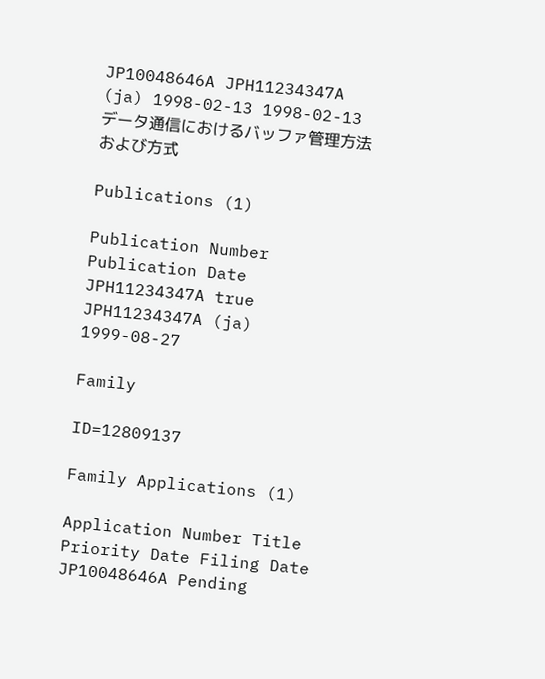JP10048646A JPH11234347A (ja) 1998-02-13 1998-02-13 データ通信におけるバッファ管理方法および方式

Publications (1)

Publication Number Publication Date
JPH11234347A true JPH11234347A (ja) 1999-08-27

Family

ID=12809137

Family Applications (1)

Application Number Title Priority Date Filing Date
JP10048646A Pending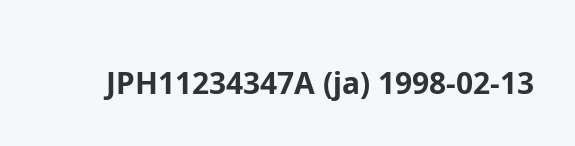JPH11234347A (ja) 1998-02-13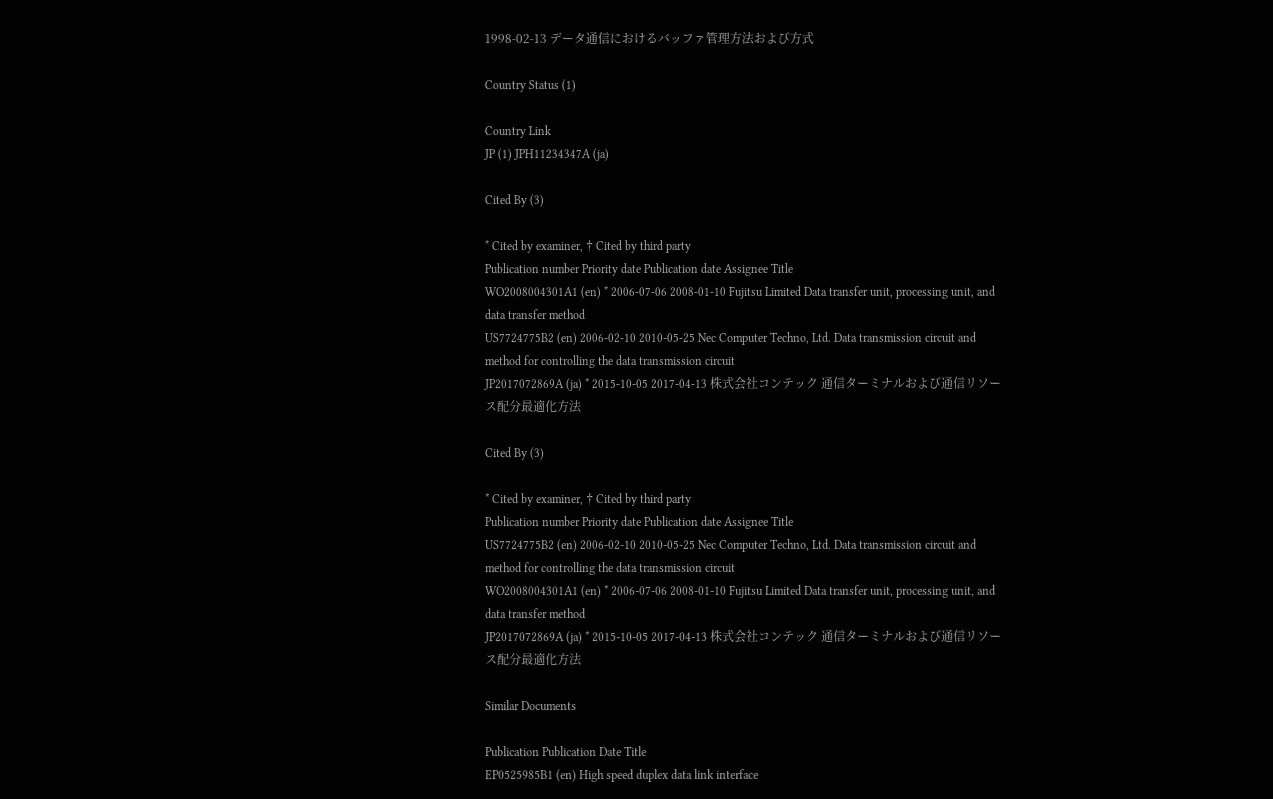1998-02-13 データ通信におけるバッファ管理方法および方式

Country Status (1)

Country Link
JP (1) JPH11234347A (ja)

Cited By (3)

* Cited by examiner, † Cited by third party
Publication number Priority date Publication date Assignee Title
WO2008004301A1 (en) * 2006-07-06 2008-01-10 Fujitsu Limited Data transfer unit, processing unit, and data transfer method
US7724775B2 (en) 2006-02-10 2010-05-25 Nec Computer Techno, Ltd. Data transmission circuit and method for controlling the data transmission circuit
JP2017072869A (ja) * 2015-10-05 2017-04-13 株式会社コンテック 通信ターミナルおよび通信リソース配分最適化方法

Cited By (3)

* Cited by examiner, † Cited by third party
Publication number Priority date Publication date Assignee Title
US7724775B2 (en) 2006-02-10 2010-05-25 Nec Computer Techno, Ltd. Data transmission circuit and method for controlling the data transmission circuit
WO2008004301A1 (en) * 2006-07-06 2008-01-10 Fujitsu Limited Data transfer unit, processing unit, and data transfer method
JP2017072869A (ja) * 2015-10-05 2017-04-13 株式会社コンテック 通信ターミナルおよび通信リソース配分最適化方法

Similar Documents

Publication Publication Date Title
EP0525985B1 (en) High speed duplex data link interface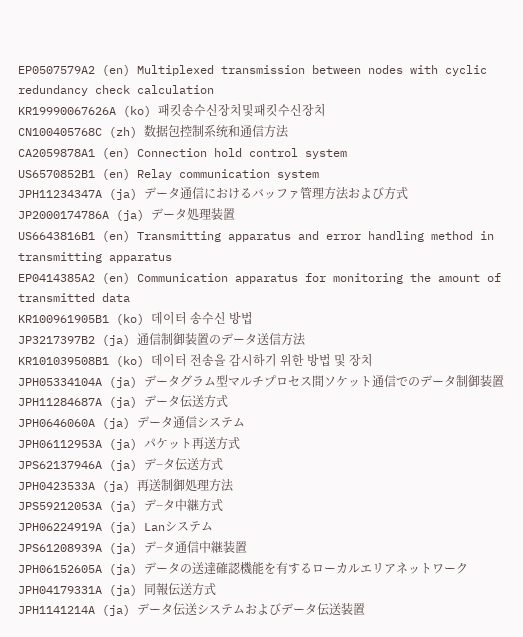EP0507579A2 (en) Multiplexed transmission between nodes with cyclic redundancy check calculation
KR19990067626A (ko) 패킷송수신장치및패킷수신장치
CN100405768C (zh) 数据包控制系统和通信方法
CA2059878A1 (en) Connection hold control system
US6570852B1 (en) Relay communication system
JPH11234347A (ja) データ通信におけるバッファ管理方法および方式
JP2000174786A (ja) データ処理装置
US6643816B1 (en) Transmitting apparatus and error handling method in transmitting apparatus
EP0414385A2 (en) Communication apparatus for monitoring the amount of transmitted data
KR100961905B1 (ko) 데이터 송수신 방법
JP3217397B2 (ja) 通信制御装置のデータ送信方法
KR101039508B1 (ko) 데이터 전송을 감시하기 위한 방법 및 장치
JPH05334104A (ja) データグラム型マルチプロセス間ソケット通信でのデータ制御装置
JPH11284687A (ja) データ伝送方式
JPH0646060A (ja) データ通信システム
JPH06112953A (ja) パケット再送方式
JPS62137946A (ja) デ−タ伝送方式
JPH0423533A (ja) 再送制御処理方法
JPS59212053A (ja) デ−タ中継方式
JPH06224919A (ja) Lanシステム
JPS61208939A (ja) デ−タ通信中継装置
JPH06152605A (ja) データの送達確認機能を有するローカルエリアネットワーク
JPH04179331A (ja) 同報伝送方式
JPH1141214A (ja) データ伝送システムおよびデータ伝送装置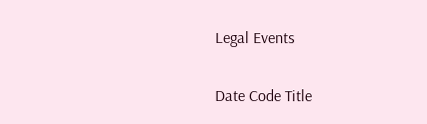Legal Events

Date Code Title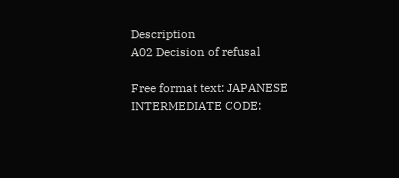Description
A02 Decision of refusal

Free format text: JAPANESE INTERMEDIATE CODE: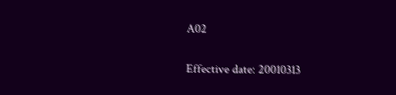A02

Effective date: 20010313